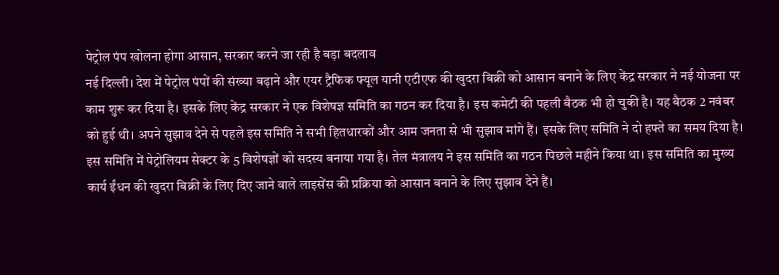पेट्रोल पंप खोलना होगा आसान, सरकार करने जा रही है बड़ा बदलाव
नई दिल्ली। देश में पेट्रोल पंपों की संख्या बढ़ाने और एयर ट्रैफिक फ्यूल यानी एटीएफ की खुदरा बिक्री को आसान बनाने के लिए केंद्र सरकार ने नई योजना पर काम शुरू कर दिया है। इसके लिए केंद्र सरकार ने एक विशेषज्ञ समिति का गठन कर दिया है। इस कमेटी की पहली बैठक भी हो चुकी है। यह बैठक 2 नवंबर को हुई थी। अपने सुझाव देने से पहले इस समिति ने सभी हितधारकों और आम जनता से भी सुझाव मांगे हैं। इसके लिए समिति ने दो हफ्ते का समय दिया है। इस समिति में पेट्रोलियम सेक्टर के 5 विशेषज्ञों को सदस्य बनाया गया है। तेल मंत्रालय ने इस समिति का गठन पिछले महीने किया था। इस समिति का मुख्य कार्य ईंधन की खुदरा बिक्री के लिए दिए जाने वाले लाइसेंस की प्रक्रिया को आसान बनाने के लिए सुझाव देने हैं।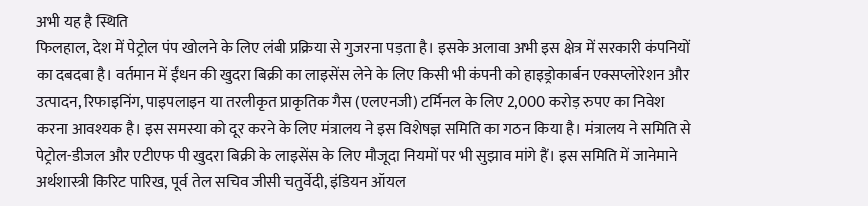अभी यह है स्थिति
फिलहाल, देश में पेट्रोल पंप खोलने के लिए लंबी प्रक्रिया से गुजरना पड़ता है। इसके अलावा अभी इस क्षेत्र में सरकारी कंपनियों का दबदबा है। वर्तमान में ईंधन की खुदरा बिक्री का लाइसेंस लेने के लिए किसी भी कंपनी को हाइड्रोकार्बन एक्सप्लोरेशन और उत्पादन, रिफाइनिंग, पाइपलाइन या तरलीकृत प्राकृतिक गैस (एलएनजी) टर्मिनल के लिए 2,000 करोड़ रुपए का निवेश करना आवश्यक है। इस समस्या को दूर करने के लिए मंत्रालय ने इस विशेषज्ञ समिति का गठन किया है। मंत्रालय ने समिति से पेट्रोल-डीजल और एटीएफ पी खुदरा बिक्री के लाइसेंस के लिए मौजूदा नियमों पर भी सुझाव मांगे हैं। इस समिति में जानेमाने अर्थशास्त्री किरिट पारिख, पूर्व तेल सचिव जीसी चतुर्वेदी, इंडियन ऑयल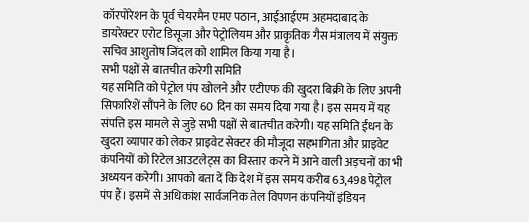कॉरपोरेशन के पूर्व चेयरमैन एमए पठान, आईआईएम अहमदाबाद के डायरेक्टर एरोट डिसूजा और पेट्रोलियम और प्राकृतिक गैस मंत्रालय में संयुक्त सचिव आशुतोष जिंदल को शामिल किया गया है।
सभी पक्षों से बातचीत करेगी समिति
यह समिति को पेट्रोल पंप खोलने और एटीएफ की खुदरा बिक्री के लिए अपनी सिफारिशें सौंपने के लिए 60 दिन का समय दिया गया है। इस समय में यह संपत्ति इस मामले से जुड़े सभी पक्षों से बातचीत करेगी। यह समिति ईंधन के खुदरा व्यापार को लेकर प्राइवेट सेक्टर की मौजूदा सहभागिता और प्राइवेट कंपनियों को रिटेल आउटलेट्स का विस्तार करने में आने वाली अड़चनों का भी अध्ययन करेगी। आपको बता दें कि देश में इस समय करीब 63,498 पेट्रोल पंप हैं। इसमें से अधिकांश सार्वजनिक तेल विपणन कंपनियों इंडियन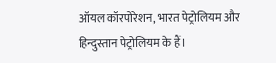ऑयल कॉरपोरेशन, भारत पेट्रोलियम और हिन्दुस्तान पेट्रोलियम के हैं।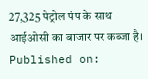27,325 पेट्रोल पंप के साथ आईओसी का बाजार पर कब्जा है।
Published on: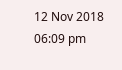12 Nov 2018 06:09 pm